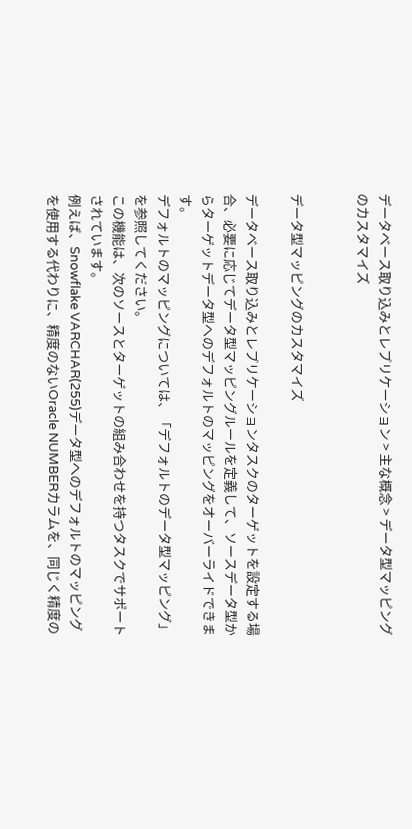データベース取り込みとレプリケーション > 主な概念 > データ型マッピングのカスタマイズ


データ型マッピングのカスタマイズ

データベース取り込みとレプリケーションタスクのターゲットを設定する場合、必要に応じてデータ型マッピングルールを定義して、ソースデータ型からターゲットデータ型へのデフォルトのマッピングをオーバーライドできます。
デフォルトのマッピングについては、「デフォルトのデータ型マッピング」を参照してください。
この機能は、次のソースとターゲットの組み合わせを持つタスクでサポートされています。
例えば、Snowflake VARCHAR(255)データ型へのデフォルトのマッピングを使用する代わりに、精度のないOracle NUMBERカラムを、同じく精度の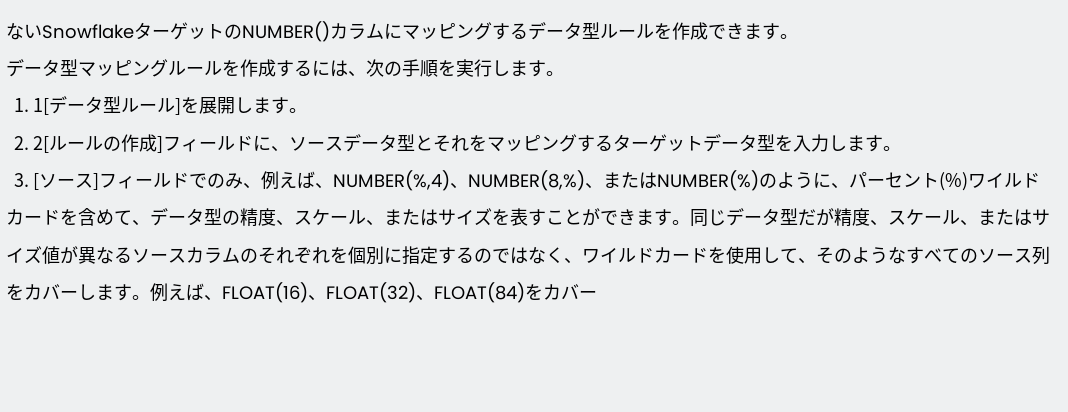ないSnowflakeターゲットのNUMBER()カラムにマッピングするデータ型ルールを作成できます。
データ型マッピングルールを作成するには、次の手順を実行します。
  1. 1[データ型ルール]を展開します。
  2. 2[ルールの作成]フィールドに、ソースデータ型とそれをマッピングするターゲットデータ型を入力します。
  3. [ソース]フィールドでのみ、例えば、NUMBER(%,4)、NUMBER(8,%)、またはNUMBER(%)のように、パーセント(%)ワイルドカードを含めて、データ型の精度、スケール、またはサイズを表すことができます。同じデータ型だが精度、スケール、またはサイズ値が異なるソースカラムのそれぞれを個別に指定するのではなく、ワイルドカードを使用して、そのようなすべてのソース列をカバーします。例えば、FLOAT(16)、FLOAT(32)、FLOAT(84)をカバー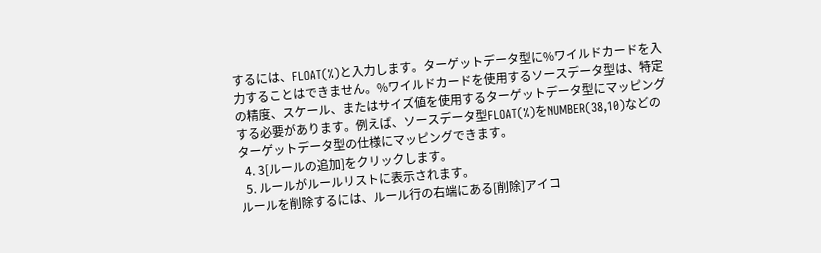するには、FLOAT(%)と入力します。ターゲットデータ型に%ワイルドカードを入力することはできません。%ワイルドカードを使用するソースデータ型は、特定の精度、スケール、またはサイズ値を使用するターゲットデータ型にマッピングする必要があります。例えば、ソースデータ型FLOAT(%)をNUMBER(38,10)などのターゲットデータ型の仕様にマッピングできます。
  4. 3[ルールの追加]をクリックします。
  5. ルールがルールリストに表示されます。
ルールを削除するには、ルール行の右端にある[削除]アイコ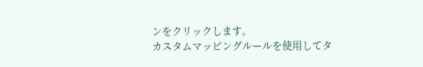ンをクリックします。
カスタムマッピングルールを使用してタ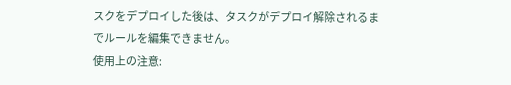スクをデプロイした後は、タスクがデプロイ解除されるまでルールを編集できません。
使用上の注意: